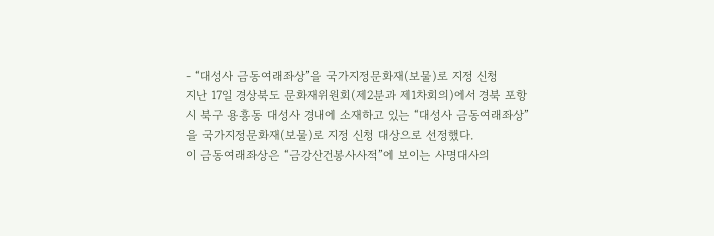- “대성사 금동여래좌상”을 국가지정문화재(보물)로 지정 신청
지난 17일 경상북도 문화재위원회(제2분과 제1차회의)에서 경북 포항시 북구 용흥동 대성사 경내에 소재하고 있는 “대성사 금동여래좌상”을 국가지정문화재(보물)로 지정 신청 대상으로 선정했다.
이 금동여래좌상은 “금강산건봉사사적”에 보이는 사명대사의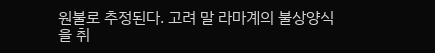원불로 추정된다. 고려 말 라마계의 불상양식을 취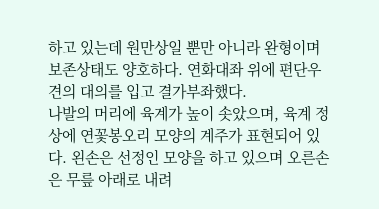하고 있는데 원만상일 뿐만 아니라 완형이며 보존상태도 양호하다. 연화대좌 위에 편단우견의 대의를 입고 결가부좌했다.
나발의 머리에 육계가 높이 솟았으며, 육계 정상에 연꽃봉오리 모양의 계주가 표현되어 있다. 왼손은 선정인 모양을 하고 있으며 오른손은 무릎 아래로 내려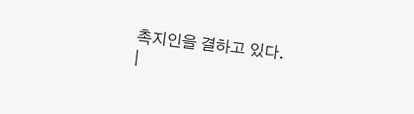촉지인을 결하고 있다.
|